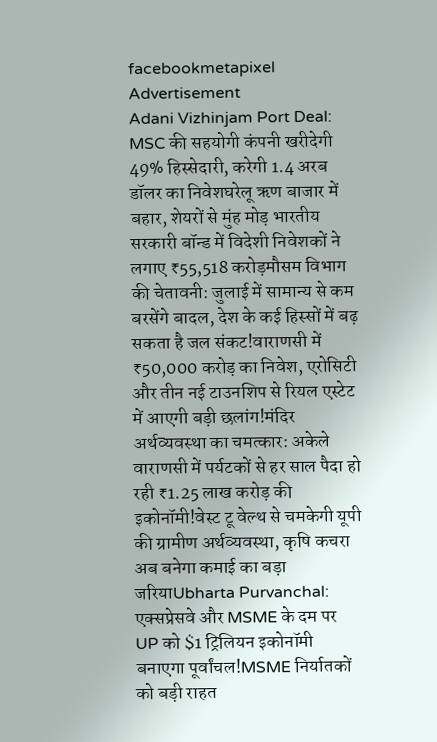facebookmetapixel
Advertisement
Adani Vizhinjam Port Deal: MSC की सहयोगी कंपनी खरीदेगी 49% हिस्सेदारी, करेगी 1.4 अरब डॉलर का निवेशघरेलू ऋण बाजार में बहार, शेयरों से मुंह मोड़ भारतीय सरकारी बॉन्ड में विदेशी निवेशकों ने लगाए ₹55,518 करोड़मौसम विभाग की चेतावनी: जुलाई में सामान्य से कम बरसेंगे बादल, देश के कई हिस्सों में बढ़ सकता है जल संकट!वाराणसी में ₹50,000 करोड़ का निवेश, एरोसिटी और तीन नई टाउनशिप से रियल एस्टेट में आएगी बड़ी छलांग!मंदिर अर्थव्यवस्था का चमत्कार: अकेले वाराणसी में पर्यटकों से हर साल पैदा हो रही ₹1.25 लाख करोड़ की इकोनॉमी!वेस्ट टू वेल्थ से चमकेगी यूपी की ग्रामीण अर्थव्यवस्था, कृषि कचरा अब बनेगा कमाई का बड़ा जरियाUbharta Purvanchal: एक्सप्रेसवे और MSME के दम पर UP को $1 ट्रिलियन इकोनॉमी बनाएगा पूर्वांचल!MSME निर्यातकों को बड़ी राहत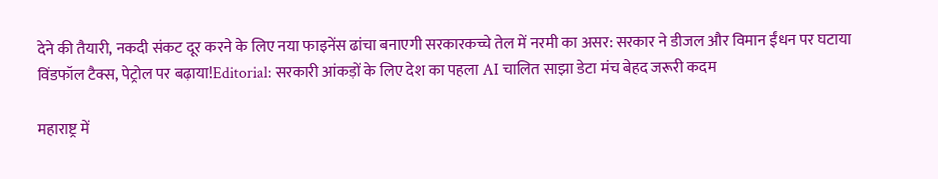देने की तैयारी, नकदी संकट दूर करने के लिए नया फाइनेंस ढांचा बनाएगी सरकारकच्चे तेल में नरमी का असर: सरकार ने डीजल और विमान ईंधन पर घटाया विंडफॉल टैक्स, पेट्रोल पर बढ़ाया!Editorial: सरकारी आंकड़ों के लिए देश का पहला AI चालित साझा डेटा मंच बेहद जरूरी कदम

महाराष्ट्र में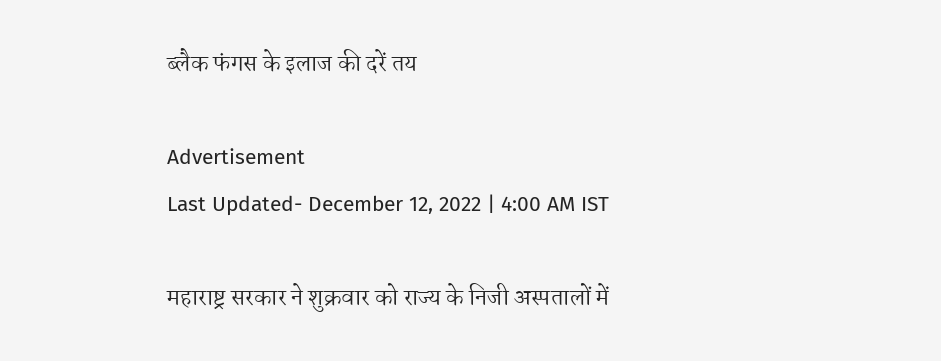ब्लैक फंगस के इलाज की दरें तय

Advertisement
Last Updated- December 12, 2022 | 4:00 AM IST

महाराष्ट्र सरकार ने शुक्रवार को राज्य के निजी अस्पतालों में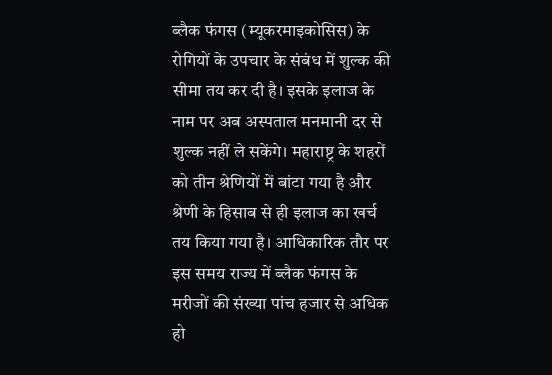ब्लैक फंगस (म्यूकरमाइकोसिस) के रोगियों के उपचार के संबंध में शुल्क की सीमा तय कर दी है। इसके इलाज के नाम पर अब अस्पताल मनमानी दर से शुल्क नहीं ले सकेंगे। महाराष्ट्र के शहरों को तीन श्रेणियों में बांटा गया है और श्रेणी के हिसाब से ही इलाज का खर्च तय किया गया है। आधिकारिक तौर पर इस समय राज्य में ब्लैक फंगस के मरीजों की संख्या पांच हजार से अधिक हो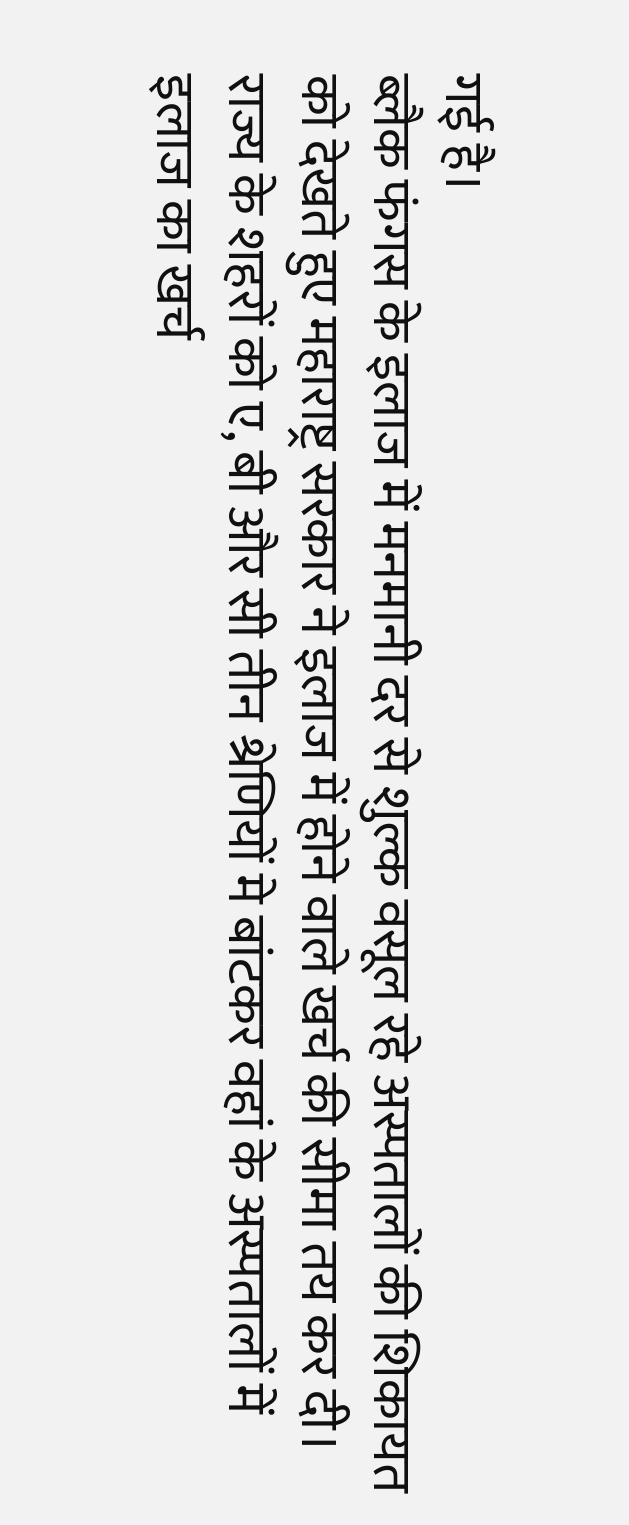गई है।
ब्लैक फंगस के इलाज में मनमानी दर से शुल्क वसूल रहे अस्पतालों की शिकायत को देखते हुए महाराष्ट्र सरकार ने इलाज में होने वाले खर्च की सीमा तय कर दी। राज्य के शहरों को ए, बी और सी तीन श्रे‌णियों मे बांटकर वहां के अस्पतालों में इलाज का खर्च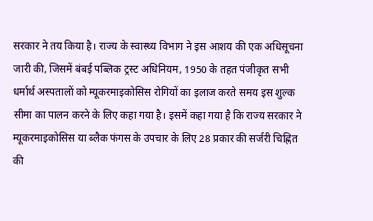सरकार ने तय किया है। राज्य के स्वास्थ्य विभाग ने इस आशय की एक अधिसूचना जारी की, जिसमें बंबई पब्लिक ट्रस्ट अधिनियम, 1950 के तहत पंजीकृत सभी धर्मार्थ अस्पतालों को म्यूकरमाइकोसिस रोगियों का इलाज करते समय इस शुल्क सीमा का पालन करने के लिए कहा गया है। इसमें कहा गया है कि राज्य सरकार ने म्यूकरमाइकोसिस या ब्लैक फंगस के उपचार के लिए 28 प्रकार की सर्जरी चिह्नित की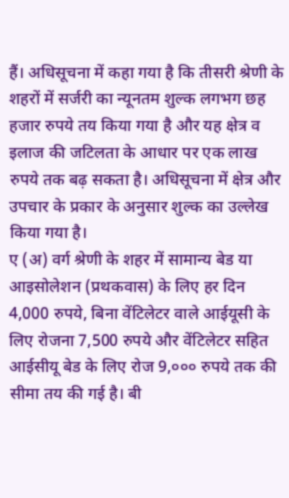हैं। अधिसूचना में कहा गया है कि तीसरी श्रेणी के शहरों में सर्जरी का न्यूनतम शुल्क लगभग छह हजार रुपये तय किया गया है और यह क्षेत्र व इलाज की जटिलता के आधार पर एक लाख रुपये तक बढ़ सकता है। अधिसूचना में क्षेत्र और उपचार के प्रकार के अनुसार शुल्क का उल्लेख किया गया है।
ए (अ) वर्ग श्रेणी के शहर में सामान्य बेड या आइसोलेशन (प्रथकवास) के लिए हर दिन 4,000 रुपये, बिना वेंटिलेटर वाले आईयूसी के लिए रोजना 7,500 रुपये और वेंटिलेटर सहित आईसीयू बेड के लिए रोज 9,००० रुपये तक की सीमा तय की गई है। बी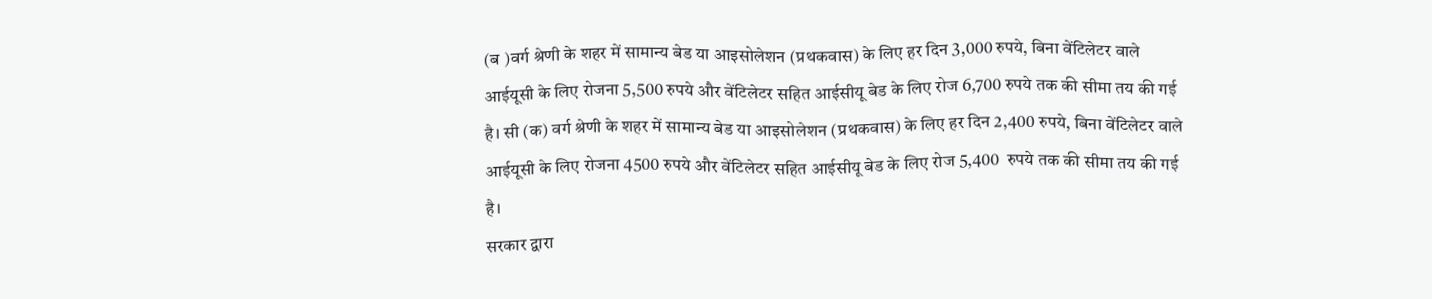(ब )वर्ग श्रेणी के शहर में सामान्य बेड या आइसोलेशन (प्रथकवास) के लिए हर दिन 3,000 रुपये, बिना वेंटिलेटर वाले आईयूसी के लिए रोजना 5,500 रुपये और वेंटिलेटर सहित आईसीयू बेड के लिए रोज 6,700 रुपये तक की सीमा तय की गई है। सी (क) वर्ग श्रेणी के शहर में सामान्य बेड या आइसोलेशन (प्रथकवास) के लिए हर दिन 2,400 रुपये, बिना वेंटिलेटर वाले आईयूसी के लिए रोजना 4500 रुपये और वेंटिलेटर सहित आईसीयू बेड के लिए रोज 5,400  रुपये तक की सीमा तय की गई है।
सरकार द्वारा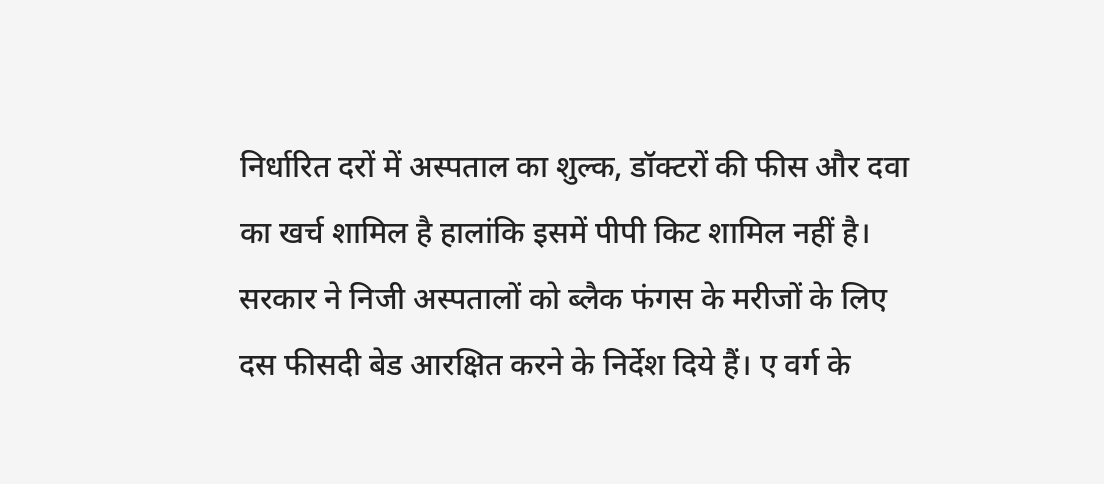निर्धारित दरों में अस्पताल का शुल्क, डॉक्टरों की फीस और दवा का खर्च शामिल है हालांकि इसमें पीपी किट शामिल नहीं है। सरकार ने निजी अस्पतालों को ब्लैक फंगस के मरीजों के लिए दस फीसदी बेड आरक्षित करने के निर्देश दिये हैं। ए वर्ग के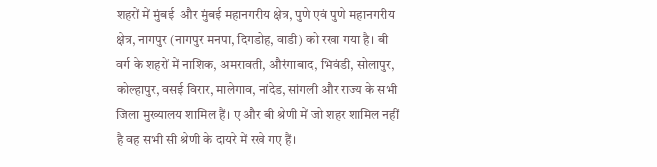शहरों में मुंबई  और मुंबई महानगरीय क्षेत्र, पुणे एवं पुणे महानगरीय क्षेत्र, नागपुर (नागपुर मनपा, दिगडोह, वाडी) को रखा गया है। बी वर्ग के शहरों में नाशिक, अमरावती, औरंगाबाद, भिवंडी, सोलापुर, कोल्हापुर, वसई विरार, मालेगाव, नांदेड, सांगली और राज्य के सभी जिला मुख्यालय शामिल हैं। ए और बी श्रेणी में जो शहर शामिल नहीं है वह सभी सी श्रेणी के दायरे में रखे गए हैं।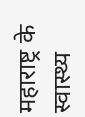महाराष्ट्र के स्वास्थ्य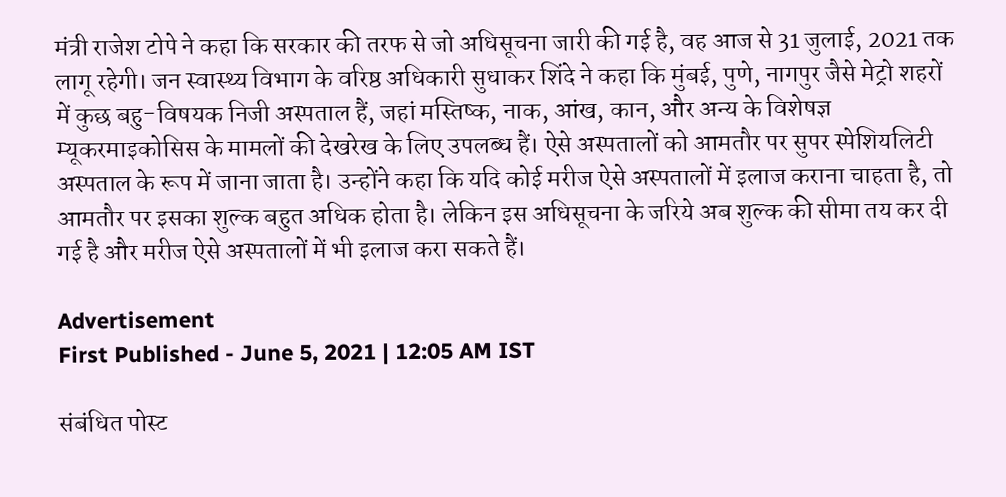मंत्री राजेश टोपे ने कहा कि सरकार की तरफ से जो अधिसूचना जारी की गई है, वह आज से 31 जुलाई, 2021 तक लागू रहेगी। जन स्वास्थ्य विभाग के वरिष्ठ अधिकारी सुधाकर शिंदे ने कहा कि मुंबई, पुणे, नागपुर जैसे मेट्रो शहरों में कुछ बहु-विषयक निजी अस्पताल हैं, जहां मस्तिष्क, नाक, आंख, कान, और अन्य के विशेषज्ञ म्यूकरमाइकोसिस के मामलों की देखरेख के लिए उपलब्ध हैं। ऐसे अस्पतालों को आमतौर पर सुपर स्पेशियलिटी अस्पताल के रूप में जाना जाता है। उन्होंने कहा कि यदि कोई मरीज ऐसे अस्पतालों में इलाज कराना चाहता है, तो आमतौर पर इसका शुल्क बहुत अधिक होता है। लेकिन इस अधिसूचना के जरिये अब शुल्क की सीमा तय कर दी गई है और मरीज ऐसे अस्पतालों में भी इलाज करा सकते हैं।

Advertisement
First Published - June 5, 2021 | 12:05 AM IST

संबंधित पोस्ट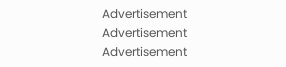Advertisement
Advertisement
Advertisement